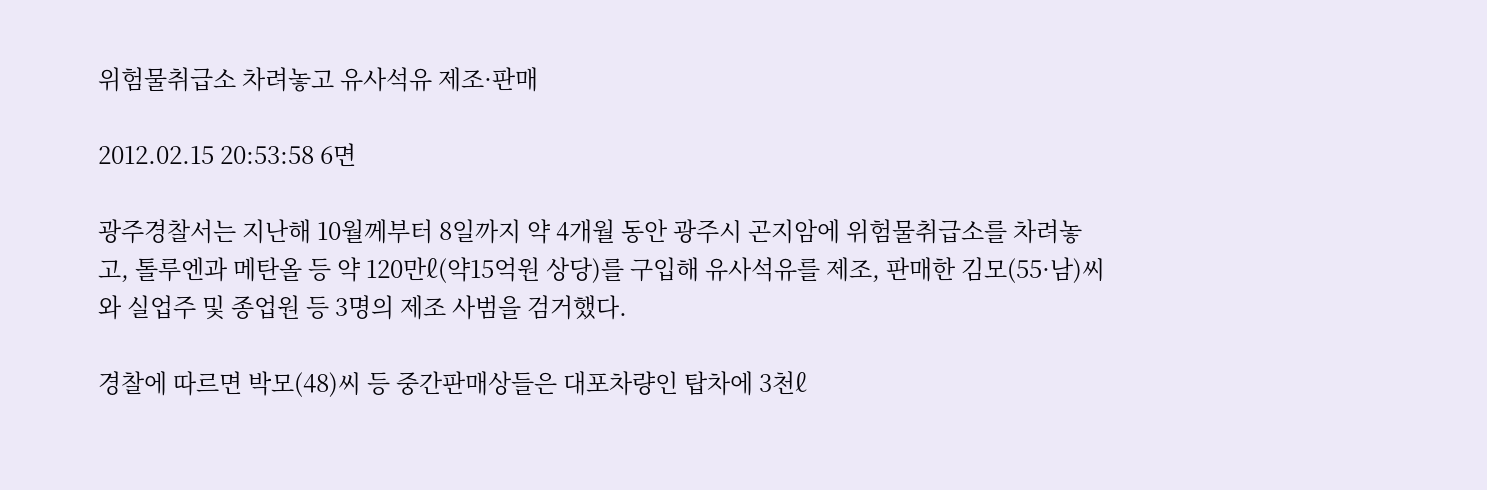위험물취급소 차려놓고 유사석유 제조·판매

2012.02.15 20:53:58 6면

광주경찰서는 지난해 10월께부터 8일까지 약 4개월 동안 광주시 곤지암에 위험물취급소를 차려놓고, 톨루엔과 메탄올 등 약 120만ℓ(약15억원 상당)를 구입해 유사석유를 제조, 판매한 김모(55·남)씨와 실업주 및 종업원 등 3명의 제조 사범을 검거했다.

경찰에 따르면 박모(48)씨 등 중간판매상들은 대포차량인 탑차에 3천ℓ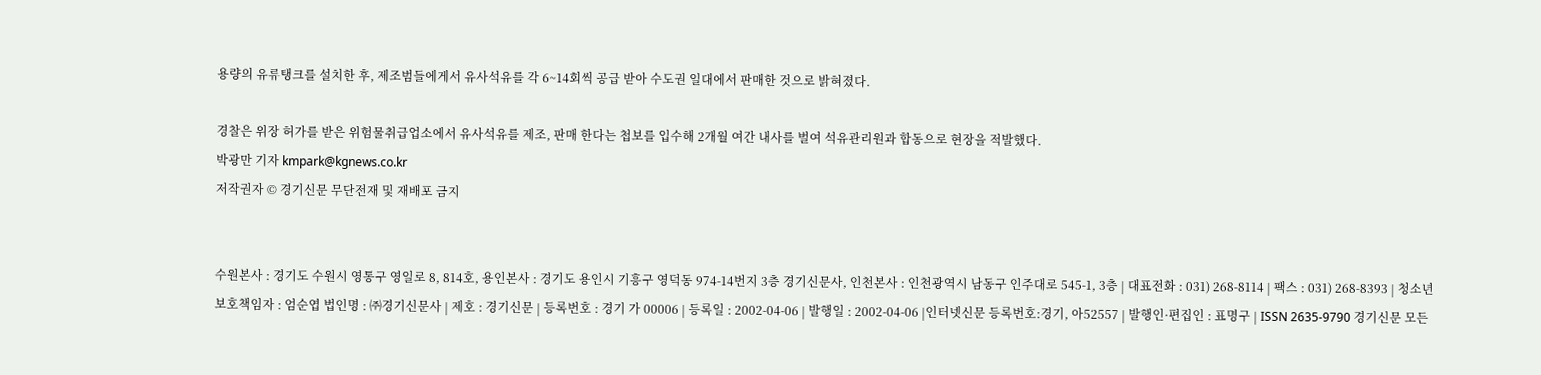용량의 유류탱크를 설치한 후, 제조범들에게서 유사석유를 각 6~14회씩 공급 받아 수도권 일대에서 판매한 것으로 밝혀졌다.

경찰은 위장 허가를 받은 위험물취급업소에서 유사석유를 제조, 판매 한다는 첩보를 입수해 2개월 여간 내사를 벌여 석유관리원과 합동으로 현장을 적발했다.
박광만 기자 kmpark@kgnews.co.kr
저작권자 © 경기신문 무단전재 및 재배포 금지


수원본사 : 경기도 수원시 영통구 영일로 8, 814호, 용인본사 : 경기도 용인시 기흥구 영덕동 974-14번지 3층 경기신문사, 인천본사 : 인천광역시 남동구 인주대로 545-1, 3층 | 대표전화 : 031) 268-8114 | 팩스 : 031) 268-8393 | 청소년보호책임자 : 엄순엽 법인명 : ㈜경기신문사 | 제호 : 경기신문 | 등록번호 : 경기 가 00006 | 등록일 : 2002-04-06 | 발행일 : 2002-04-06 |인터넷신문 등록번호:경기, 아52557 | 발행인·편집인 : 표명구 | ISSN 2635-9790 경기신문 모든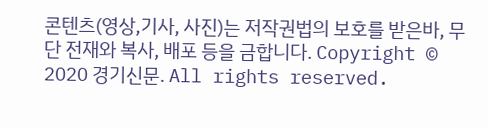콘텐츠(영상,기사, 사진)는 저작권법의 보호를 받은바, 무단 전재와 복사, 배포 등을 금합니다. Copyright © 2020 경기신문. All rights reserved.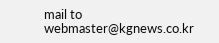mail to webmaster@kgnews.co.kr